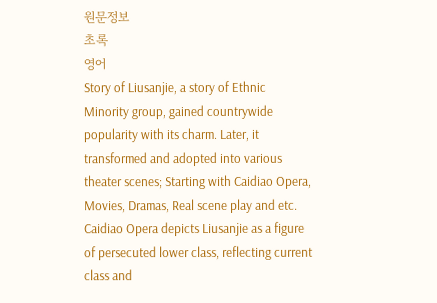원문정보
초록
영어
Story of Liusanjie, a story of Ethnic Minority group, gained countrywide popularity with its charm. Later, it transformed and adopted into various theater scenes; Starting with Caidiao Opera, Movies, Dramas, Real scene play and etc. Caidiao Opera depicts Liusanjie as a figure of persecuted lower class, reflecting current class and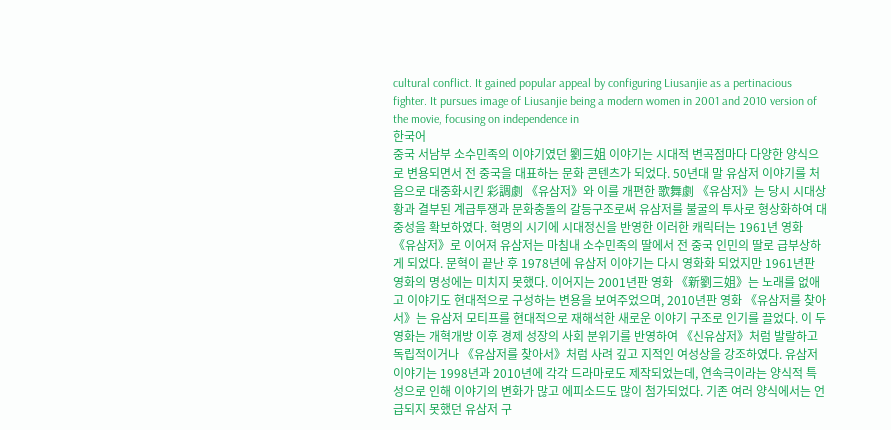cultural conflict. It gained popular appeal by configuring Liusanjie as a pertinacious fighter. It pursues image of Liusanjie being a modern women in 2001 and 2010 version of the movie, focusing on independence in
한국어
중국 서남부 소수민족의 이야기였던 劉三姐 이야기는 시대적 변곡점마다 다양한 양식으로 변용되면서 전 중국을 대표하는 문화 콘텐츠가 되었다. 50년대 말 유삼저 이야기를 처음으로 대중화시킨 彩調劇 《유삼저》와 이를 개편한 歌舞劇 《유삼저》는 당시 시대상황과 결부된 계급투쟁과 문화충돌의 갈등구조로써 유삼저를 불굴의 투사로 형상화하여 대중성을 확보하였다. 혁명의 시기에 시대정신을 반영한 이러한 캐릭터는 1961년 영화 《유삼저》로 이어져 유삼저는 마침내 소수민족의 딸에서 전 중국 인민의 딸로 급부상하게 되었다. 문혁이 끝난 후 1978년에 유삼저 이야기는 다시 영화화 되었지만 1961년판 영화의 명성에는 미치지 못했다. 이어지는 2001년판 영화 《新劉三姐》는 노래를 없애고 이야기도 현대적으로 구성하는 변용을 보여주었으며, 2010년판 영화 《유삼저를 찾아서》는 유삼저 모티프를 현대적으로 재해석한 새로운 이야기 구조로 인기를 끌었다. 이 두 영화는 개혁개방 이후 경제 성장의 사회 분위기를 반영하여 《신유삼저》처럼 발랄하고 독립적이거나 《유삼저를 찾아서》처럼 사려 깊고 지적인 여성상을 강조하였다. 유삼저 이야기는 1998년과 2010년에 각각 드라마로도 제작되었는데, 연속극이라는 양식적 특성으로 인해 이야기의 변화가 많고 에피소드도 많이 첨가되었다. 기존 여러 양식에서는 언급되지 못했던 유삼저 구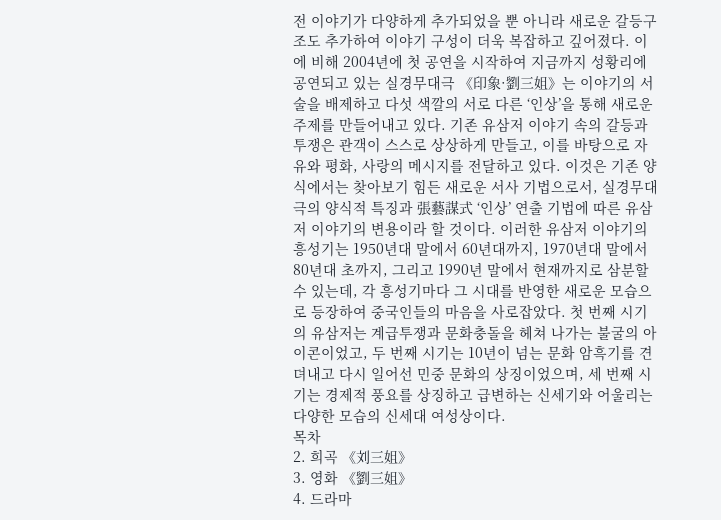전 이야기가 다양하게 추가되었을 뿐 아니라 새로운 갈등구조도 추가하여 이야기 구성이 더욱 복잡하고 깊어졌다. 이에 비해 2004년에 첫 공연을 시작하여 지금까지 성황리에 공연되고 있는 실경무대극 《印象·劉三姐》는 이야기의 서술을 배제하고 다섯 색깔의 서로 다른 ‘인상’을 통해 새로운 주제를 만들어내고 있다. 기존 유삼저 이야기 속의 갈등과 투쟁은 관객이 스스로 상상하게 만들고, 이를 바탕으로 자유와 평화, 사랑의 메시지를 전달하고 있다. 이것은 기존 양식에서는 찾아보기 힘든 새로운 서사 기법으로서, 실경무대극의 양식적 특징과 張藝謀式 ‘인상’ 연출 기법에 따른 유삼저 이야기의 변용이라 할 것이다. 이러한 유삼저 이야기의 흥성기는 1950년대 말에서 60년대까지, 1970년대 말에서 80년대 초까지, 그리고 1990년 말에서 현재까지로 삼분할 수 있는데, 각 흥성기마다 그 시대를 반영한 새로운 모습으로 등장하여 중국인들의 마음을 사로잡았다. 첫 번째 시기의 유삼저는 계급투쟁과 문화충돌을 헤쳐 나가는 불굴의 아이콘이었고, 두 번째 시기는 10년이 넘는 문화 암흑기를 견뎌내고 다시 일어선 민중 문화의 상징이었으며, 세 번째 시기는 경제적 풍요를 상징하고 급변하는 신세기와 어울리는 다양한 모습의 신세대 여성상이다.
목차
2. 희곡 《刘三姐》
3. 영화 《劉三姐》
4. 드라마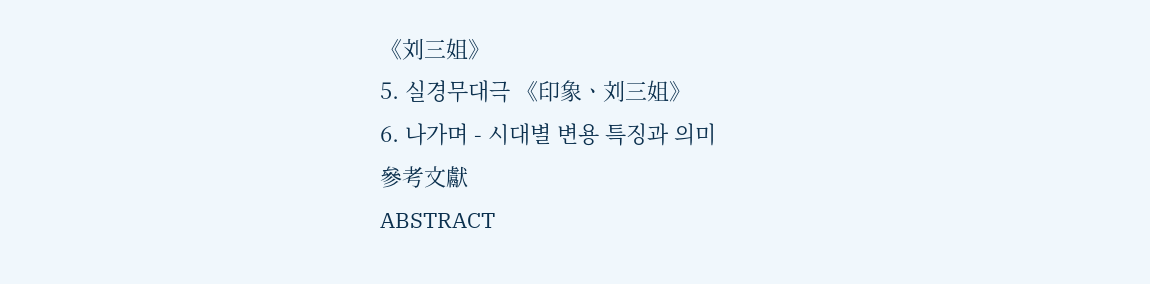《刘三姐》
5. 실경무대극 《印象ㆍ刘三姐》
6. 나가며 - 시대별 변용 특징과 의미
參考文獻
ABSTRACT